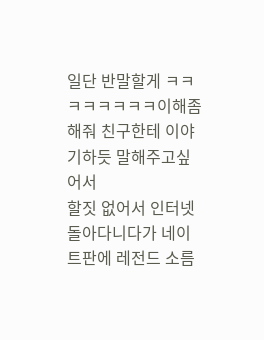일단 반말할게 ㅋㅋㅋㅋㅋㅋㅋㅋ이해좀 해줘 친구한테 이야기하듯 말해주고싶어서
할짓 없어서 인터넷 돌아다니다가 네이트판에 레전드 소름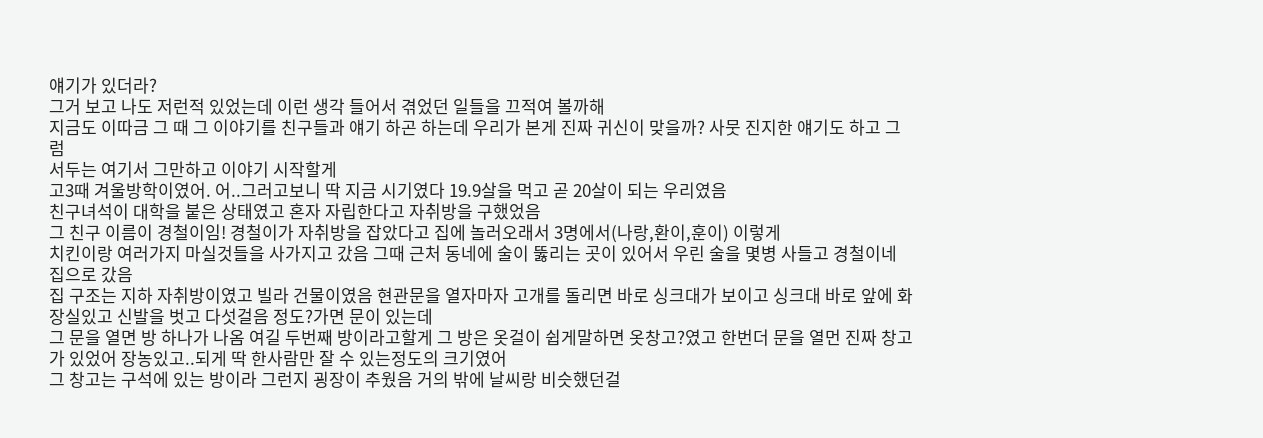얘기가 있더라?
그거 보고 나도 저런적 있었는데 이런 생각 들어서 겪었던 일들을 끄적여 볼까해
지금도 이따금 그 때 그 이야기를 친구들과 얘기 하곤 하는데 우리가 본게 진짜 귀신이 맞을까? 사뭇 진지한 얘기도 하고 그럼
서두는 여기서 그만하고 이야기 시작할게
고3때 겨울방학이였어. 어..그러고보니 딱 지금 시기였다 19.9살을 먹고 곧 20살이 되는 우리였음
친구녀석이 대학을 붙은 상태였고 혼자 자립한다고 자취방을 구했었음
그 친구 이름이 경철이임! 경철이가 자취방을 잡았다고 집에 놀러오래서 3명에서(나랑,환이,훈이) 이렇게
치킨이랑 여러가지 마실것들을 사가지고 갔음 그때 근처 동네에 술이 뚫리는 곳이 있어서 우린 술을 몇병 사들고 경철이네 집으로 갔음
집 구조는 지하 자취방이였고 빌라 건물이였음 현관문을 열자마자 고개를 돌리면 바로 싱크대가 보이고 싱크대 바로 앞에 화장실있고 신발을 벗고 다섯걸음 정도?가면 문이 있는데
그 문을 열면 방 하나가 나옴 여길 두번째 방이라고할게 그 방은 옷걸이 쉽게말하면 옷창고?였고 한번더 문을 열먼 진짜 창고가 있었어 장농있고..되게 딱 한사람만 잘 수 있는정도의 크기였어
그 창고는 구석에 있는 방이라 그런지 굉장이 추웠음 거의 밖에 날씨랑 비슷했던걸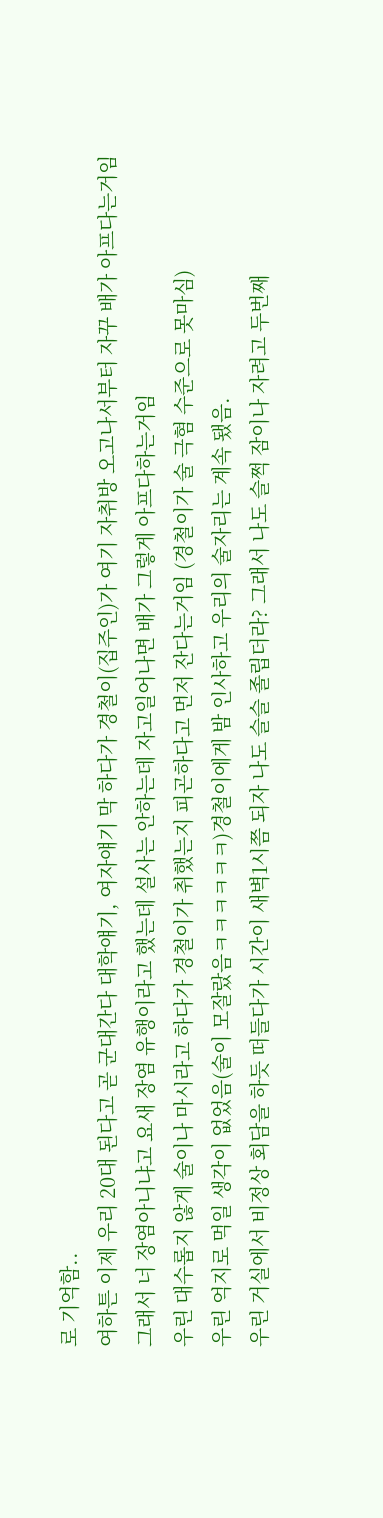로 기억함..
여하튼 이제 우리 20대 된다고 곧 군대간다 대학얘기, 여자얘기 막 하다가 경철이(집주인)가 여기 자취방 오고나서부터 자꾸 배가 아프다는거임
그래서 너 장염아니냐고 요새 장염 유행이라고 했는데 설사는 안하는데 자고일어나면 배가 그렇게 아프다하는거임
우린 대수롭지 않게 술이나 마시라고 하다가 경철이가 취했는지 피곤하다고 먼저 잔다는거임 (경철이가 술 극혐 수준으로 못마심)
우린 억지로 먹일 생각이 없었음(술이 모잘랐음ㅋㅋㅋㅋㅋㅋ)경철이에게 밤 인사하고 우리의 술자리는 계속 됐음.
우린 거실에서 비정상 회담을 하듯 떠들다가 시간이 새벽1시쯤 되자 나도 슬슬 졸립더라? 그래서 나도 슬쩍 잠이나 자려고 두번째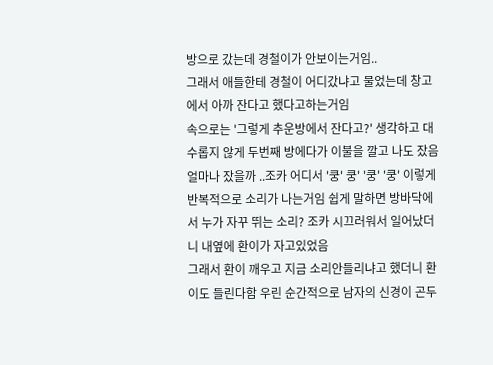방으로 갔는데 경철이가 안보이는거임..
그래서 애들한테 경철이 어디갔냐고 물었는데 창고에서 아까 잔다고 했다고하는거임
속으로는 '그렇게 추운방에서 잔다고?' 생각하고 대수롭지 않게 두번째 방에다가 이불을 깔고 나도 잤음
얼마나 잤을까 ..조카 어디서 '쿵' 쿵' '쿵' '쿵' 이렇게 반복적으로 소리가 나는거임 쉽게 말하면 방바닥에서 누가 자꾸 뛰는 소리? 조카 시끄러워서 일어났더니 내옆에 환이가 자고있었음
그래서 환이 깨우고 지금 소리안들리냐고 했더니 환이도 들린다함 우린 순간적으로 남자의 신경이 곤두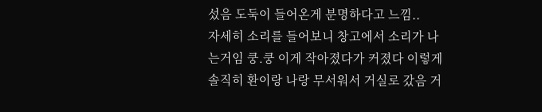섰음 도둑이 들어온게 분명하다고 느낌..
자세히 소리를 들어보니 창고에서 소리가 나는거임 쿵.쿵 이게 작아졌다가 커졌다 이렇게
솔직히 환이랑 나랑 무서워서 거실로 갔음 거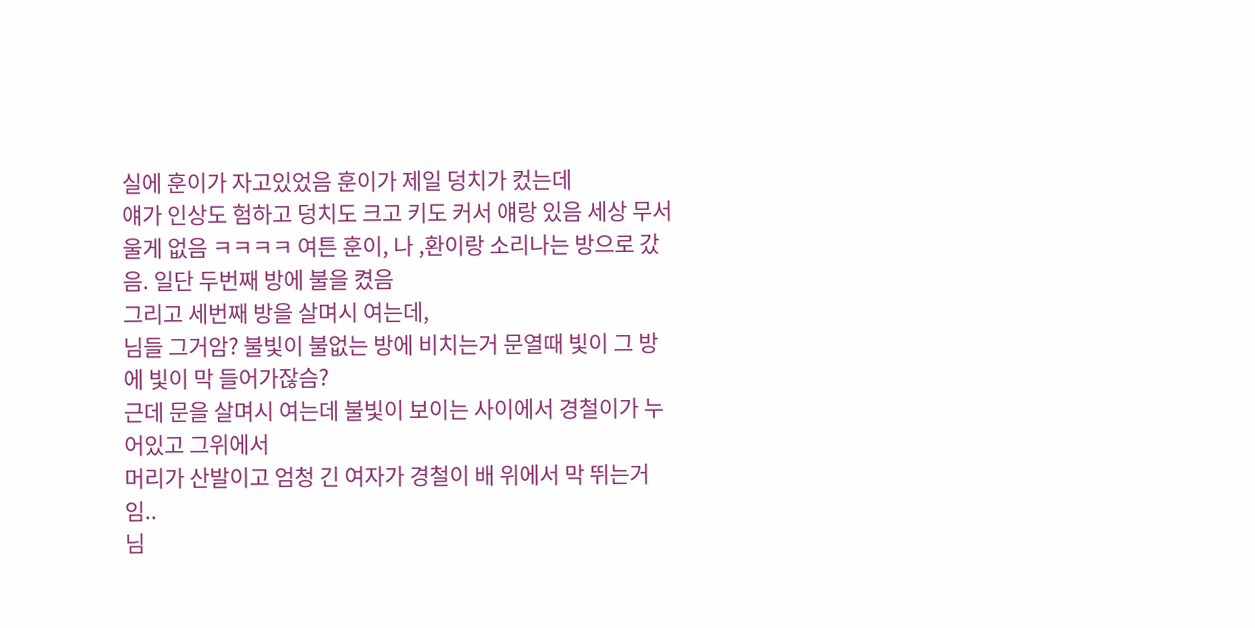실에 훈이가 자고있었음 훈이가 제일 덩치가 컸는데
얘가 인상도 험하고 덩치도 크고 키도 커서 얘랑 있음 세상 무서울게 없음 ㅋㅋㅋㅋ 여튼 훈이, 나 ,환이랑 소리나는 방으로 갔음. 일단 두번째 방에 불을 켰음
그리고 세번째 방을 살며시 여는데,
님들 그거암? 불빛이 불없는 방에 비치는거 문열때 빛이 그 방에 빛이 막 들어가잖슴?
근데 문을 살며시 여는데 불빛이 보이는 사이에서 경철이가 누어있고 그위에서
머리가 산발이고 엄청 긴 여자가 경철이 배 위에서 막 뛰는거임..
님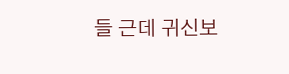들 근데 귀신보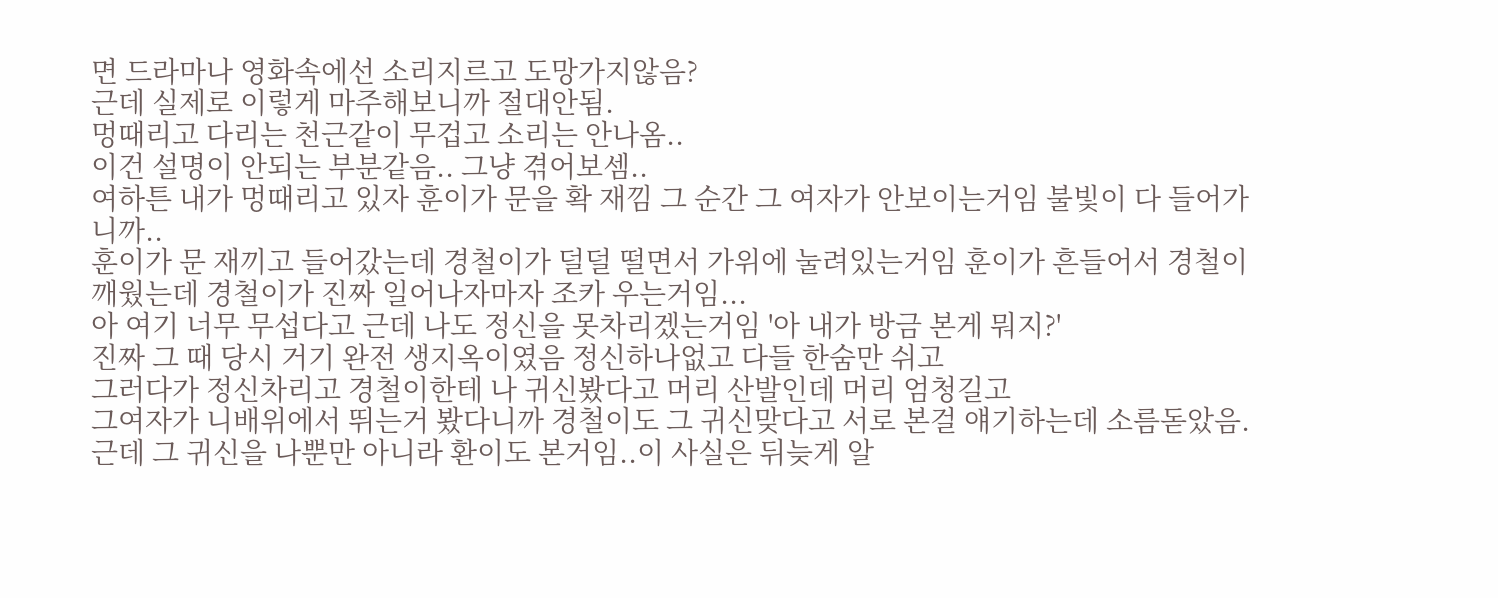면 드라마나 영화속에선 소리지르고 도망가지않음?
근데 실제로 이렇게 마주해보니까 절대안됨.
멍때리고 다리는 천근같이 무겁고 소리는 안나옴..
이건 설명이 안되는 부분같음.. 그냥 겪어보셈..
여하튼 내가 멍때리고 있자 훈이가 문을 확 재낌 그 순간 그 여자가 안보이는거임 불빛이 다 들어가니까..
훈이가 문 재끼고 들어갔는데 경철이가 덜덜 떨면서 가위에 눌려있는거임 훈이가 흔들어서 경철이 깨웠는데 경철이가 진짜 일어나자마자 조카 우는거임...
아 여기 너무 무섭다고 근데 나도 정신을 못차리겠는거임 '아 내가 방금 본게 뭐지?'
진짜 그 때 당시 거기 완전 생지옥이였음 정신하나없고 다들 한숨만 쉬고
그러다가 정신차리고 경철이한테 나 귀신봤다고 머리 산발인데 머리 엄청길고
그여자가 니배위에서 뛰는거 봤다니까 경철이도 그 귀신맞다고 서로 본걸 얘기하는데 소름돋았음.
근데 그 귀신을 나뿐만 아니라 환이도 본거임..이 사실은 뒤늦게 알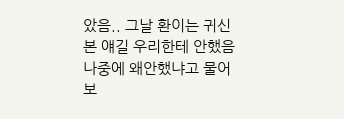았음.. 그날 환이는 귀신본 얘길 우리한테 안했음
나중에 왜안했냐고 물어보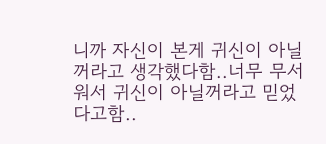니까 자신이 본게 귀신이 아닐꺼라고 생각했다함..너무 무서워서 귀신이 아닐꺼라고 믿었다고함..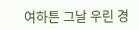여하튼 그날 우린 경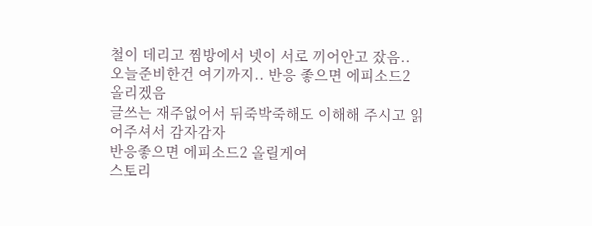철이 데리고 찜방에서 넷이 서로 끼어안고 잤음..
오늘준비한건 여기까지.. 반응 좋으면 에피소드2 올리겠음
글쓰는 재주없어서 뒤죽박죽해도 이해해 주시고 읽어주셔서 감자감자
반응좋으면 에피소드2 올릴게여
스토리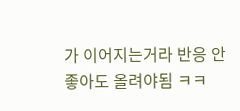가 이어지는거라 반응 안좋아도 올려야됨 ㅋㅋ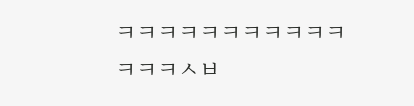ㅋㅋㅋㅋㅋㅋㅋㅋㅋㅋㅋㅋㅋㅋㅅㅂ